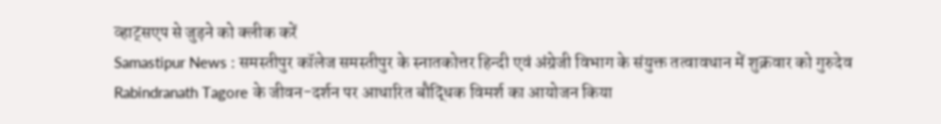व्हाट्सएप से जुड़ने को क्लीक करें
Samastipur News : समस्तीपुर कॉलेज समस्तीपुर के स्नातकोत्तर हिन्दी एवं अंग्रेजी विभाग के संयुक्त तत्वावधान में शुक्रवार को गुरुदेव Rabindranath Tagore के जीवन-दर्शन पर आधारित बौद्धिक विमर्श का आयोजन किया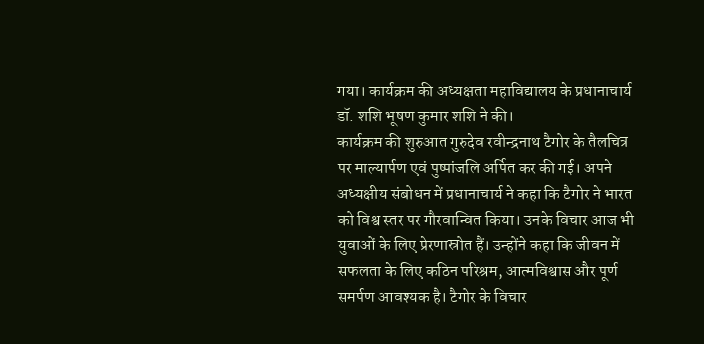गया। कार्यक्रम की अध्यक्षता महाविद्यालय के प्रधानाचार्य डॉ. शशि भूषण कुमार शशि ने की।
कार्यक्रम की शुरुआत गुरुदेव रवीन्द्रनाथ टैगोर के तैलचित्र पर माल्यार्पण एवं पुष्पांजलि अर्पित कर की गई। अपने अध्यक्षीय संबोधन में प्रधानाचार्य ने कहा कि टैगोर ने भारत को विश्व स्तर पर गौरवान्वित किया। उनके विचार आज भी युवाओं के लिए प्रेरणास्रोत हैं। उन्होंने कहा कि जीवन में सफलता के लिए कठिन परिश्रम, आत्मविश्वास और पूर्ण समर्पण आवश्यक है। टैगोर के विचार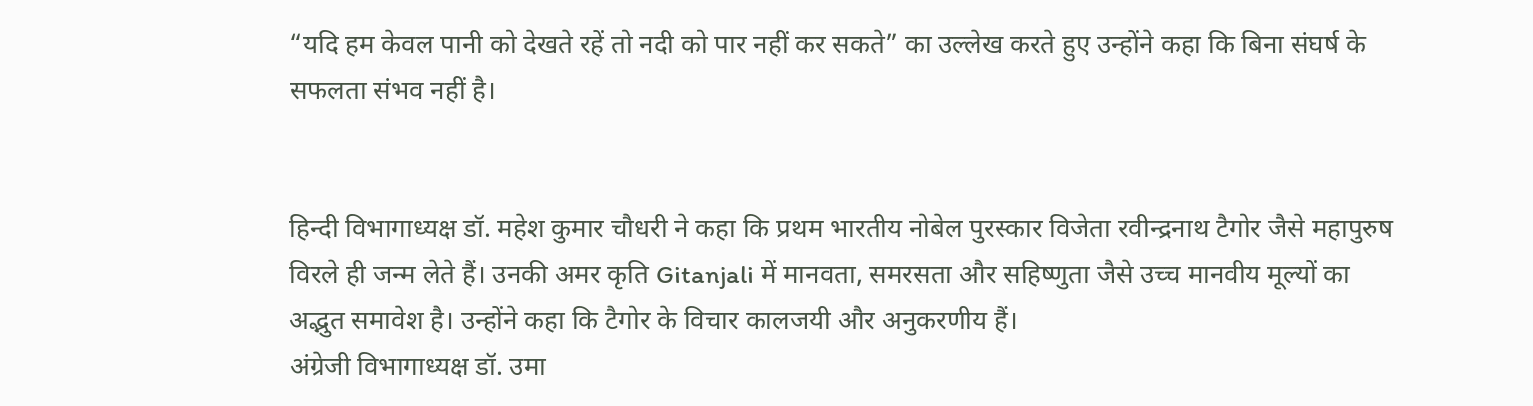“यदि हम केवल पानी को देखते रहें तो नदी को पार नहीं कर सकते” का उल्लेख करते हुए उन्होंने कहा कि बिना संघर्ष के सफलता संभव नहीं है।


हिन्दी विभागाध्यक्ष डॉ. महेश कुमार चौधरी ने कहा कि प्रथम भारतीय नोबेल पुरस्कार विजेता रवीन्द्रनाथ टैगोर जैसे महापुरुष विरले ही जन्म लेते हैं। उनकी अमर कृति Gitanjali में मानवता, समरसता और सहिष्णुता जैसे उच्च मानवीय मूल्यों का अद्भुत समावेश है। उन्होंने कहा कि टैगोर के विचार कालजयी और अनुकरणीय हैं।
अंग्रेजी विभागाध्यक्ष डॉ. उमा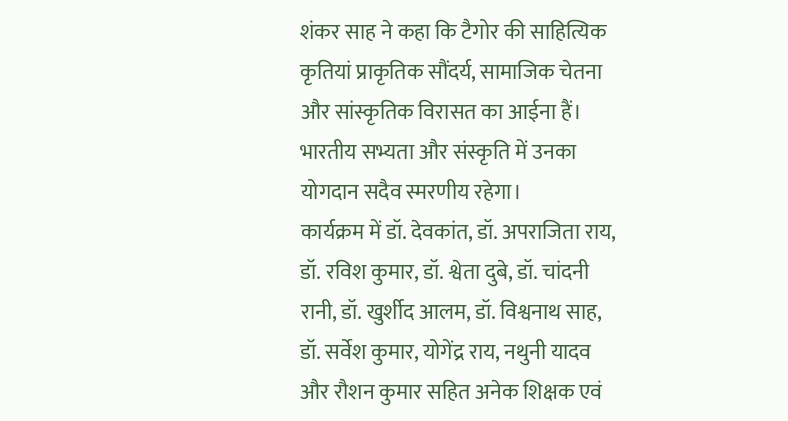शंकर साह ने कहा कि टैगोर की साहित्यिक कृतियां प्राकृतिक सौंदर्य, सामाजिक चेतना और सांस्कृतिक विरासत का आईना हैं। भारतीय सभ्यता और संस्कृति में उनका योगदान सदैव स्मरणीय रहेगा।
कार्यक्रम में डॉ. देवकांत, डॉ. अपराजिता राय, डॉ. रविश कुमार, डॉ. श्वेता दुबे, डॉ. चांदनी रानी, डॉ. खुर्शीद आलम, डॉ. विश्वनाथ साह, डॉ. सर्वेश कुमार, योगेंद्र राय, नथुनी यादव और रौशन कुमार सहित अनेक शिक्षक एवं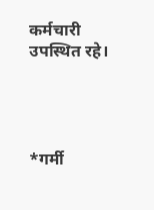कर्मचारी उपस्थित रहे।




*गर्मी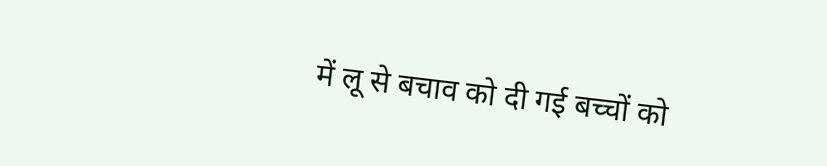में लू से बचाव को दी गई बच्चों को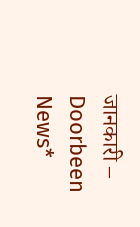जानकारी – Doorbeen News*